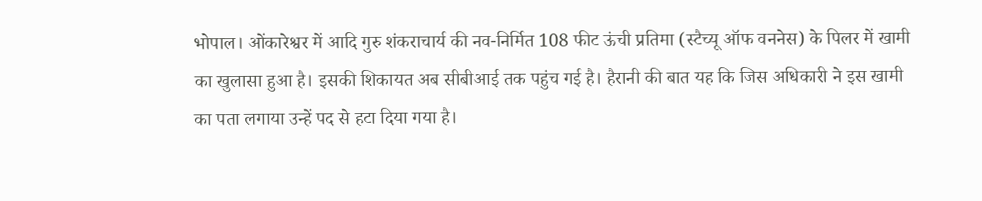भोपाल। ओंकारेश्वर में आदि गुरु शंकराचार्य की नव-निर्मित 108 फीट ऊंची प्रतिमा (स्टैच्यू ऑफ वननेस) के पिलर में खामी का खुलासा हुआ है। इसकी शिकायत अब सीबीआई तक पहुंच गई है। हैरानी की बात यह कि जिस अधिकारी ने इस खामी का पता लगाया उन्हें पद से हटा दिया गया है।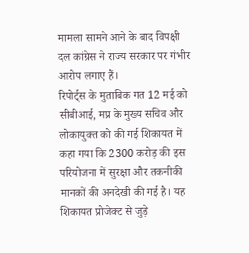मामला सामने आने के बाद विपक्षी दल कांग्रेस ने राज्य सरकार पर गंभीर आरोप लगाए हैं।
रिपोर्ट्स के मुताबिक गत 12 मई को सीबीआई, मप्र के मुख्य सचिव और लोकायुक्त को की गई शिकायत में कहा गया कि 2300 करोड़ की इस परियोजना में सुरक्षा और तकनीकी मानकों की अनदेखी की गई है। यह शिकायत प्रोजेक्ट से जुड़े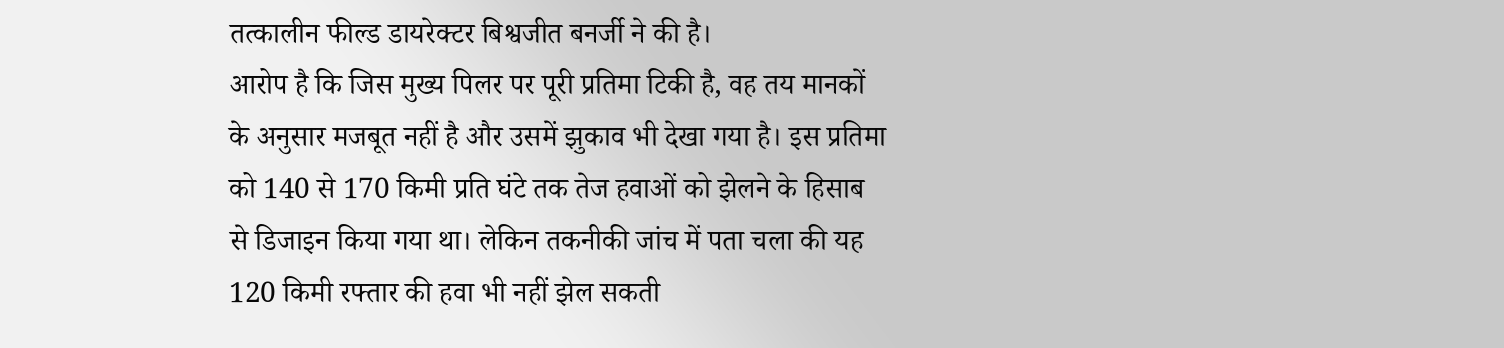तत्कालीन फील्ड डायरेक्टर बिश्वजीत बनर्जी ने की है।
आरोप है कि जिस मुख्य पिलर पर पूरी प्रतिमा टिकी है, वह तय मानकों के अनुसार मजबूत नहीं है और उसमें झुकाव भी देखा गया है। इस प्रतिमा को 140 से 170 किमी प्रति घंटे तक तेज हवाओं को झेलने के हिसाब से डिजाइन किया गया था। लेकिन तकनीकी जांच में पता चला की यह 120 किमी रफ्तार की हवा भी नहीं झेल सकती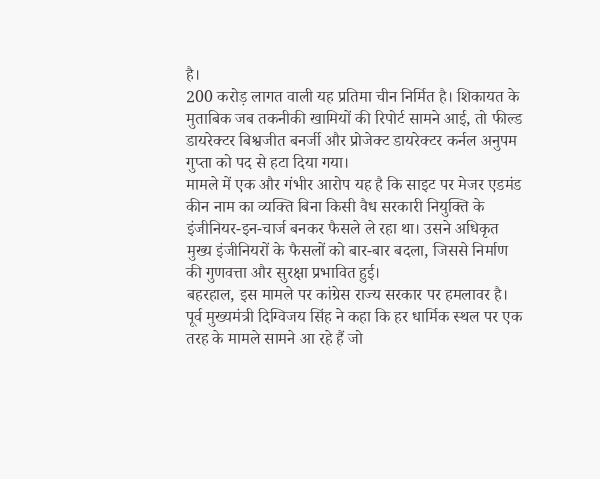है।
200 करोड़ लागत वाली यह प्रतिमा चीन निर्मित है। शिकायत के मुताबिक जब तकनीकी खामियों की रिपोर्ट सामने आई, तो फील्ड डायरेक्टर बिश्वजीत बनर्जी और प्रोजेक्ट डायरेक्टर कर्नल अनुपम गुप्ता को पद से हटा दिया गया।
मामले में एक और गंभीर आरोप यह है कि साइट पर मेजर एडमंड कीन नाम का व्यक्ति बिना किसी वैध सरकारी नियुक्ति के इंजीनियर-इन-चार्ज बनकर फैसले ले रहा था। उसने अधिकृत मुख्य इंजीनियरों के फैसलों को बार-बार बदला, जिससे निर्माण की गुणवत्ता और सुरक्षा प्रभावित हुई।
बहरहाल, इस मामले पर कांग्रेस राज्य सरकार पर हमलावर है। पूर्व मुख्यमंत्री दिग्विजय सिंह ने कहा कि हर धार्मिक स्थल पर एक तरह के मामले सामने आ रहे हैं जो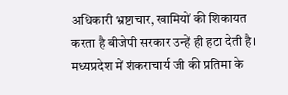अधिकारी भ्रष्टाचार, खामियों की शिकायत करता है बीजेपी सरकार उन्हें ही हटा देती है। मध्यप्रदेश में शंकराचार्य जी की प्रतिमा के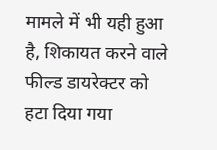मामले में भी यही हुआ है, शिकायत करने वाले फील्ड डायरेक्टर को हटा दिया गया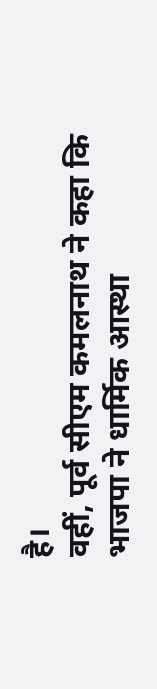है।
वहीं, पूर्व सीएम कमलनाथ ने कहा कि भाजपा ने धार्मिक आस्था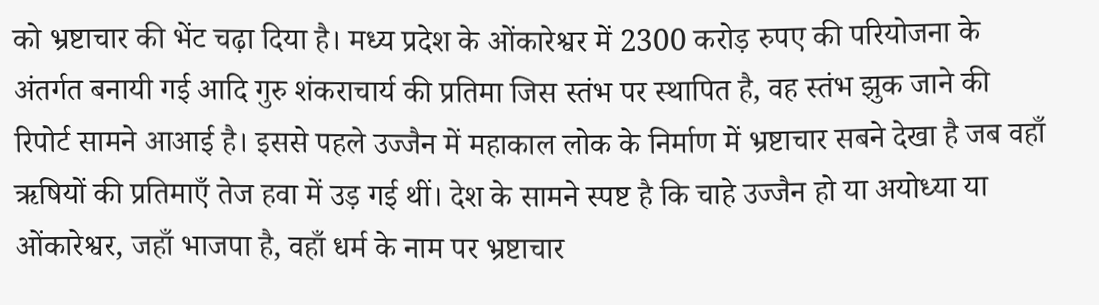को भ्रष्टाचार की भेंट चढ़ा दिया है। मध्य प्रदेश के ओंकारेश्वर में 2300 करोड़ रुपए की परियोजना के अंतर्गत बनायी गई आदि गुरु शंकराचार्य की प्रतिमा जिस स्तंभ पर स्थापित है, वह स्तंभ झुक जाने की रिपोर्ट सामने आआई है। इससे पहले उज्जैन में महाकाल लोक के निर्माण में भ्रष्टाचार सबने देखा है जब वहाँ ऋषियों की प्रतिमाएँ तेज हवा में उड़ गई थीं। देश के सामने स्पष्ट है कि चाहे उज्जैन हो या अयोध्या या ओंकारेश्वर, जहाँ भाजपा है, वहाँ धर्म के नाम पर भ्रष्टाचार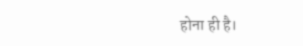होना ही है।